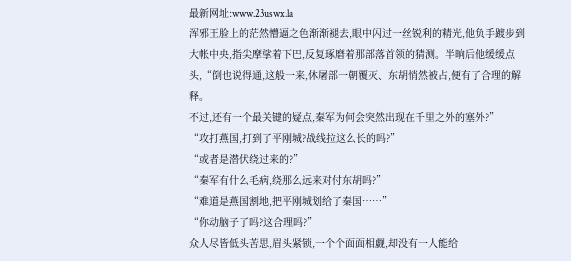最新网址:www.23uswx.la
浑邪王脸上的茫然懵逼之色渐渐褪去,眼中闪过一丝锐利的精光,他负手踱步到大帐中央,指尖摩挲着下巴,反复琢磨着那部落首领的猜测。半晌后他缓缓点头,“倒也说得通,这般一来,休屠部一朝覆灭、东胡悄然被占,便有了合理的解释。
不过,还有一个最关键的疑点,秦军为何会突然出现在千里之外的塞外?”
“攻打燕国,打到了平刚城?战线拉这么长的吗?”
“或者是潜伏绕过来的?”
“秦军有什么毛病,绕那么远来对付东胡吗?”
“难道是燕国割地,把平刚城划给了秦国……”
“你动脑子了吗?这合理吗?”
众人尽皆低头苦思,眉头紧锁,一个个面面相觑,却没有一人能给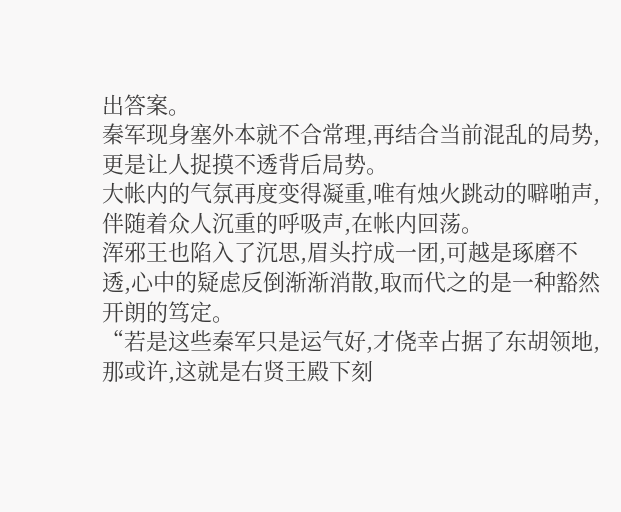出答案。
秦军现身塞外本就不合常理,再结合当前混乱的局势,更是让人捉摸不透背后局势。
大帐内的气氛再度变得凝重,唯有烛火跳动的噼啪声,伴随着众人沉重的呼吸声,在帐内回荡。
浑邪王也陷入了沉思,眉头拧成一团,可越是琢磨不透,心中的疑虑反倒渐渐消散,取而代之的是一种豁然开朗的笃定。
“若是这些秦军只是运气好,才侥幸占据了东胡领地,那或许,这就是右贤王殿下刻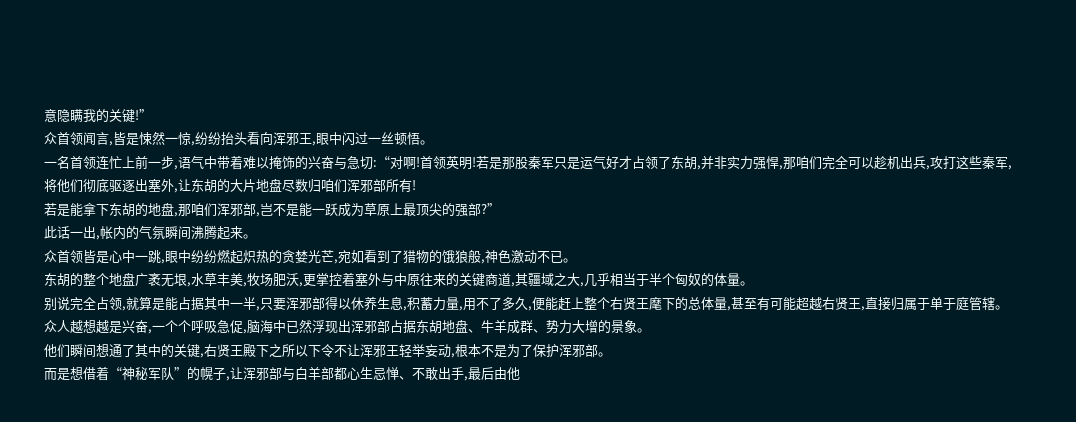意隐瞒我的关键!”
众首领闻言,皆是悚然一惊,纷纷抬头看向浑邪王,眼中闪过一丝顿悟。
一名首领连忙上前一步,语气中带着难以掩饰的兴奋与急切:“对啊!首领英明!若是那股秦军只是运气好才占领了东胡,并非实力强悍,那咱们完全可以趁机出兵,攻打这些秦军,将他们彻底驱逐出塞外,让东胡的大片地盘尽数归咱们浑邪部所有!
若是能拿下东胡的地盘,那咱们浑邪部,岂不是能一跃成为草原上最顶尖的强部?”
此话一出,帐内的气氛瞬间沸腾起来。
众首领皆是心中一跳,眼中纷纷燃起炽热的贪婪光芒,宛如看到了猎物的饿狼般,神色激动不已。
东胡的整个地盘广袤无垠,水草丰美,牧场肥沃,更掌控着塞外与中原往来的关键商道,其疆域之大,几乎相当于半个匈奴的体量。
别说完全占领,就算是能占据其中一半,只要浑邪部得以休养生息,积蓄力量,用不了多久,便能赶上整个右贤王麾下的总体量,甚至有可能超越右贤王,直接归属于单于庭管辖。
众人越想越是兴奋,一个个呼吸急促,脑海中已然浮现出浑邪部占据东胡地盘、牛羊成群、势力大增的景象。
他们瞬间想通了其中的关键,右贤王殿下之所以下令不让浑邪王轻举妄动,根本不是为了保护浑邪部。
而是想借着“神秘军队”的幌子,让浑邪部与白羊部都心生忌惮、不敢出手,最后由他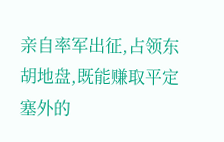亲自率军出征,占领东胡地盘,既能赚取平定塞外的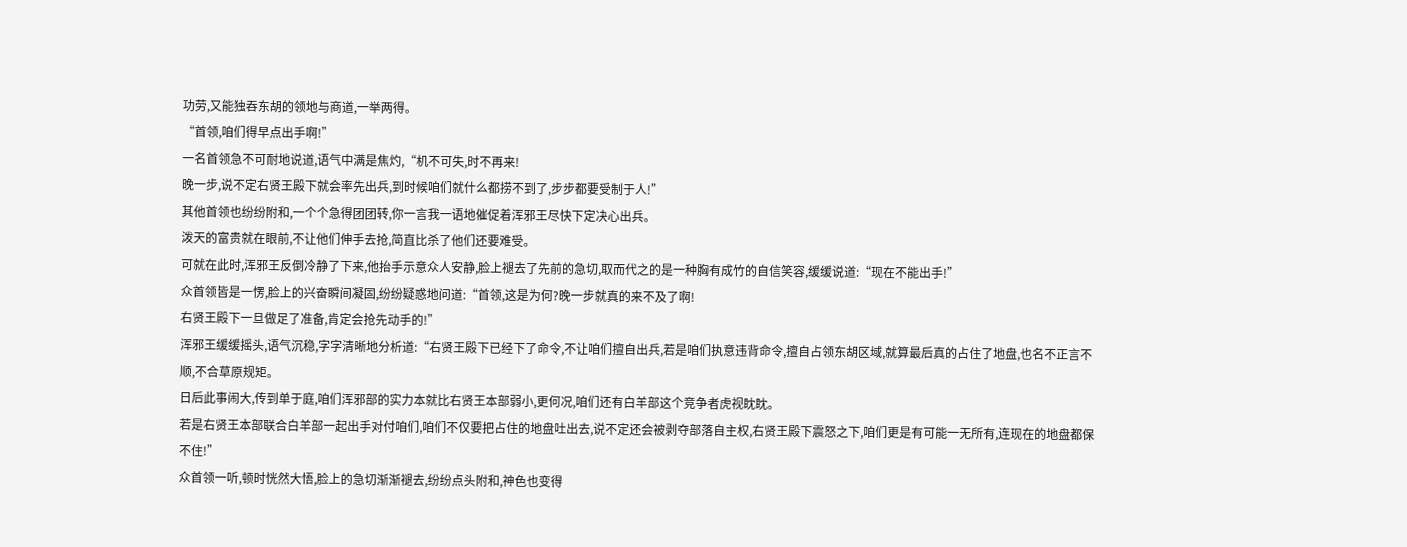功劳,又能独吞东胡的领地与商道,一举两得。
“首领,咱们得早点出手啊!”
一名首领急不可耐地说道,语气中满是焦灼,“机不可失,时不再来!
晚一步,说不定右贤王殿下就会率先出兵,到时候咱们就什么都捞不到了,步步都要受制于人!”
其他首领也纷纷附和,一个个急得团团转,你一言我一语地催促着浑邪王尽快下定决心出兵。
泼天的富贵就在眼前,不让他们伸手去抢,简直比杀了他们还要难受。
可就在此时,浑邪王反倒冷静了下来,他抬手示意众人安静,脸上褪去了先前的急切,取而代之的是一种胸有成竹的自信笑容,缓缓说道:“现在不能出手!”
众首领皆是一愣,脸上的兴奋瞬间凝固,纷纷疑惑地问道:“首领,这是为何?晚一步就真的来不及了啊!
右贤王殿下一旦做足了准备,肯定会抢先动手的!”
浑邪王缓缓摇头,语气沉稳,字字清晰地分析道:“右贤王殿下已经下了命令,不让咱们擅自出兵,若是咱们执意违背命令,擅自占领东胡区域,就算最后真的占住了地盘,也名不正言不顺,不合草原规矩。
日后此事闹大,传到单于庭,咱们浑邪部的实力本就比右贤王本部弱小,更何况,咱们还有白羊部这个竞争者虎视眈眈。
若是右贤王本部联合白羊部一起出手对付咱们,咱们不仅要把占住的地盘吐出去,说不定还会被剥夺部落自主权,右贤王殿下震怒之下,咱们更是有可能一无所有,连现在的地盘都保不住!”
众首领一听,顿时恍然大悟,脸上的急切渐渐褪去,纷纷点头附和,神色也变得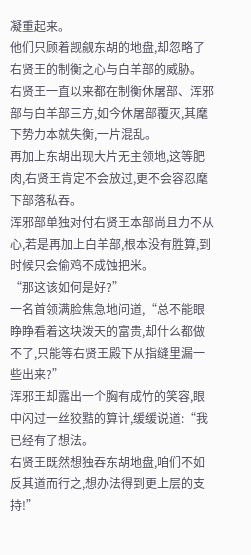凝重起来。
他们只顾着觊觎东胡的地盘,却忽略了右贤王的制衡之心与白羊部的威胁。
右贤王一直以来都在制衡休屠部、浑邪部与白羊部三方,如今休屠部覆灭,其麾下势力本就失衡,一片混乱。
再加上东胡出现大片无主领地,这等肥肉,右贤王肯定不会放过,更不会容忍麾下部落私吞。
浑邪部单独对付右贤王本部尚且力不从心,若是再加上白羊部,根本没有胜算,到时候只会偷鸡不成蚀把米。
“那这该如何是好?”
一名首领满脸焦急地问道,“总不能眼睁睁看着这块泼天的富贵,却什么都做不了,只能等右贤王殿下从指缝里漏一些出来?”
浑邪王却露出一个胸有成竹的笑容,眼中闪过一丝狡黠的算计,缓缓说道:“我已经有了想法。
右贤王既然想独吞东胡地盘,咱们不如反其道而行之,想办法得到更上层的支持!”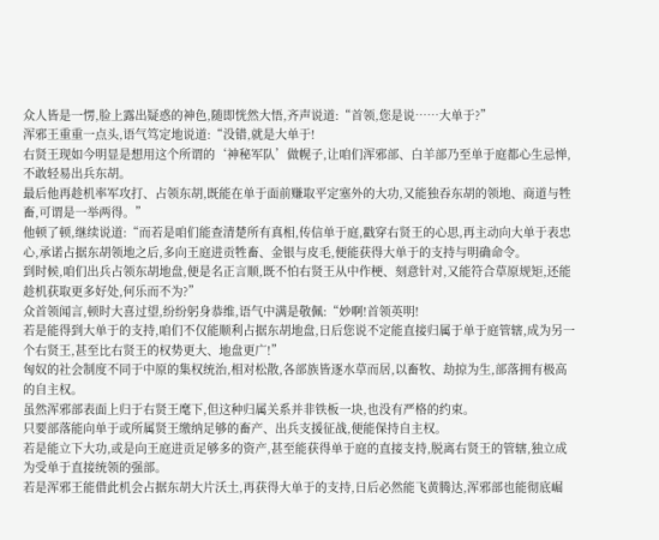众人皆是一愣,脸上露出疑惑的神色,随即恍然大悟,齐声说道:“首领,您是说……大单于?”
浑邪王重重一点头,语气笃定地说道:“没错,就是大单于!
右贤王现如今明显是想用这个所谓的‘神秘军队’做幌子,让咱们浑邪部、白羊部乃至单于庭都心生忌惮,不敢轻易出兵东胡。
最后他再趁机率军攻打、占领东胡,既能在单于面前赚取平定塞外的大功,又能独吞东胡的领地、商道与牲畜,可谓是一举两得。”
他顿了顿,继续说道:“而若是咱们能查清楚所有真相,传信单于庭,戳穿右贤王的心思,再主动向大单于表忠心,承诺占据东胡领地之后,多向王庭进贡牲畜、金银与皮毛,便能获得大单于的支持与明确命令。
到时候,咱们出兵占领东胡地盘,便是名正言顺,既不怕右贤王从中作梗、刻意针对,又能符合草原规矩,还能趁机获取更多好处,何乐而不为?”
众首领闻言,顿时大喜过望,纷纷躬身恭维,语气中满是敬佩:“妙啊!首领英明!
若是能得到大单于的支持,咱们不仅能顺利占据东胡地盘,日后您说不定能直接归属于单于庭管辖,成为另一个右贤王,甚至比右贤王的权势更大、地盘更广!”
匈奴的社会制度不同于中原的集权统治,相对松散,各部族皆逐水草而居,以畜牧、劫掠为生,部落拥有极高的自主权。
虽然浑邪部表面上归于右贤王麾下,但这种归属关系并非铁板一块,也没有严格的约束。
只要部落能向单于或所属贤王缴纳足够的畜产、出兵支援征战,便能保持自主权。
若是能立下大功,或是向王庭进贡足够多的资产,甚至能获得单于庭的直接支持,脱离右贤王的管辖,独立成为受单于直接统领的强部。
若是浑邪王能借此机会占据东胡大片沃土,再获得大单于的支持,日后必然能飞黄腾达,浑邪部也能彻底崛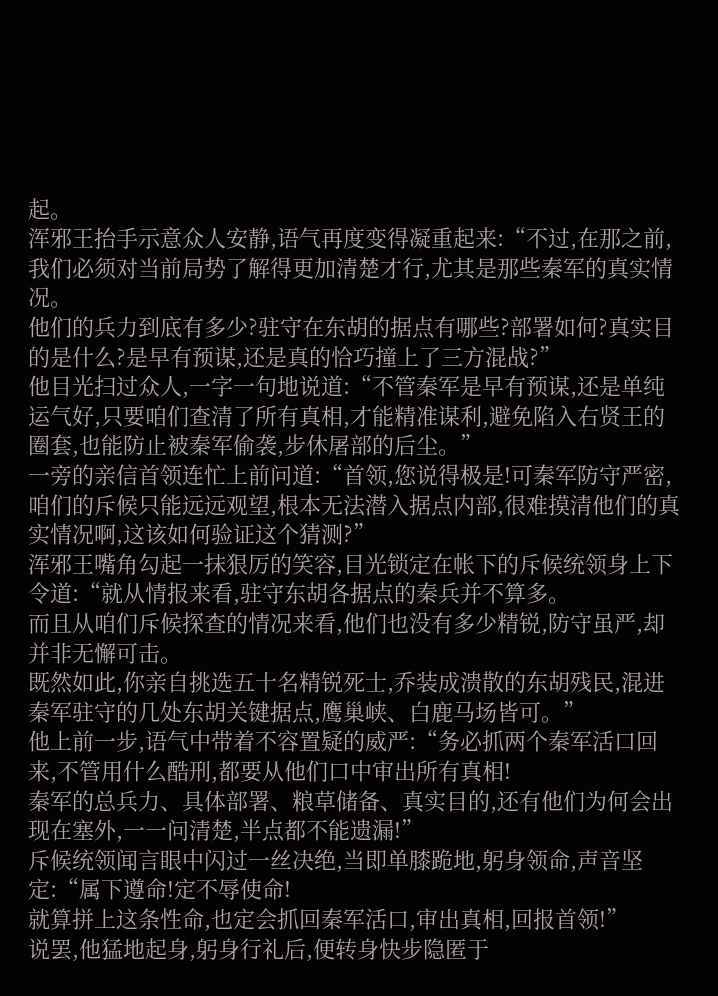起。
浑邪王抬手示意众人安静,语气再度变得凝重起来:“不过,在那之前,我们必须对当前局势了解得更加清楚才行,尤其是那些秦军的真实情况。
他们的兵力到底有多少?驻守在东胡的据点有哪些?部署如何?真实目的是什么?是早有预谋,还是真的恰巧撞上了三方混战?”
他目光扫过众人,一字一句地说道:“不管秦军是早有预谋,还是单纯运气好,只要咱们查清了所有真相,才能精准谋利,避免陷入右贤王的圈套,也能防止被秦军偷袭,步休屠部的后尘。”
一旁的亲信首领连忙上前问道:“首领,您说得极是!可秦军防守严密,咱们的斥候只能远远观望,根本无法潜入据点内部,很难摸清他们的真实情况啊,这该如何验证这个猜测?”
浑邪王嘴角勾起一抹狠厉的笑容,目光锁定在帐下的斥候统领身上下令道:“就从情报来看,驻守东胡各据点的秦兵并不算多。
而且从咱们斥候探查的情况来看,他们也没有多少精锐,防守虽严,却并非无懈可击。
既然如此,你亲自挑选五十名精锐死士,乔装成溃散的东胡残民,混进秦军驻守的几处东胡关键据点,鹰巢峡、白鹿马场皆可。”
他上前一步,语气中带着不容置疑的威严:“务必抓两个秦军活口回来,不管用什么酷刑,都要从他们口中审出所有真相!
秦军的总兵力、具体部署、粮草储备、真实目的,还有他们为何会出现在塞外,一一问清楚,半点都不能遗漏!”
斥候统领闻言眼中闪过一丝决绝,当即单膝跪地,躬身领命,声音坚定:“属下遵命!定不辱使命!
就算拼上这条性命,也定会抓回秦军活口,审出真相,回报首领!”
说罢,他猛地起身,躬身行礼后,便转身快步隐匿于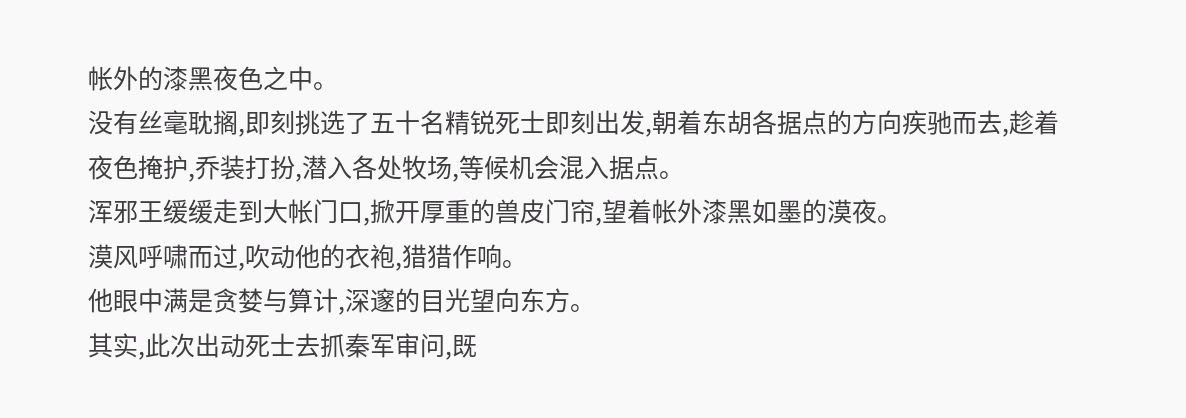帐外的漆黑夜色之中。
没有丝毫耽搁,即刻挑选了五十名精锐死士即刻出发,朝着东胡各据点的方向疾驰而去,趁着夜色掩护,乔装打扮,潜入各处牧场,等候机会混入据点。
浑邪王缓缓走到大帐门口,掀开厚重的兽皮门帘,望着帐外漆黑如墨的漠夜。
漠风呼啸而过,吹动他的衣袍,猎猎作响。
他眼中满是贪婪与算计,深邃的目光望向东方。
其实,此次出动死士去抓秦军审问,既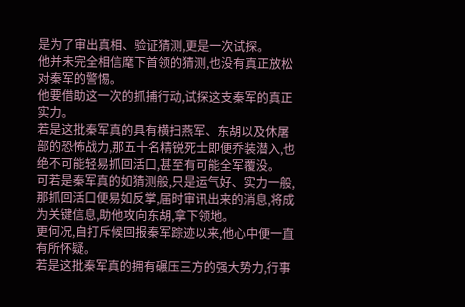是为了审出真相、验证猜测,更是一次试探。
他并未完全相信麾下首领的猜测,也没有真正放松对秦军的警惕。
他要借助这一次的抓捕行动,试探这支秦军的真正实力。
若是这批秦军真的具有横扫燕军、东胡以及休屠部的恐怖战力,那五十名精锐死士即便乔装潜入,也绝不可能轻易抓回活口,甚至有可能全军覆没。
可若是秦军真的如猜测般,只是运气好、实力一般,那抓回活口便易如反掌,届时审讯出来的消息,将成为关键信息,助他攻向东胡,拿下领地。
更何况,自打斥候回报秦军踪迹以来,他心中便一直有所怀疑。
若是这批秦军真的拥有碾压三方的强大势力,行事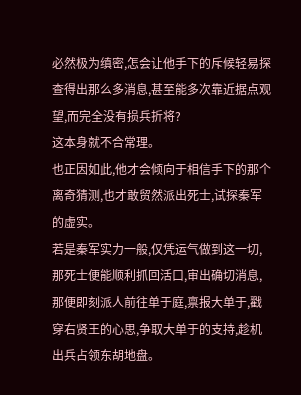必然极为缜密,怎会让他手下的斥候轻易探查得出那么多消息,甚至能多次靠近据点观望,而完全没有损兵折将?
这本身就不合常理。
也正因如此,他才会倾向于相信手下的那个离奇猜测,也才敢贸然派出死士,试探秦军的虚实。
若是秦军实力一般,仅凭运气做到这一切,那死士便能顺利抓回活口,审出确切消息,那便即刻派人前往单于庭,禀报大单于,戳穿右贤王的心思,争取大单于的支持,趁机出兵占领东胡地盘。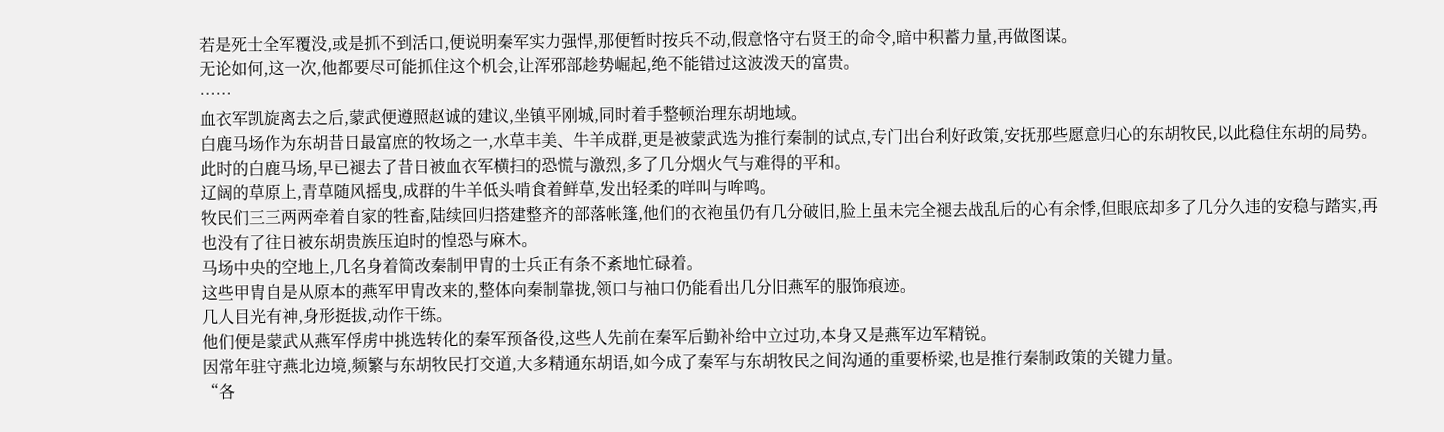若是死士全军覆没,或是抓不到活口,便说明秦军实力强悍,那便暂时按兵不动,假意恪守右贤王的命令,暗中积蓄力量,再做图谋。
无论如何,这一次,他都要尽可能抓住这个机会,让浑邪部趁势崛起,绝不能错过这波泼天的富贵。
……
血衣军凯旋离去之后,蒙武便遵照赵诚的建议,坐镇平刚城,同时着手整顿治理东胡地域。
白鹿马场作为东胡昔日最富庶的牧场之一,水草丰美、牛羊成群,更是被蒙武选为推行秦制的试点,专门出台利好政策,安抚那些愿意归心的东胡牧民,以此稳住东胡的局势。
此时的白鹿马场,早已褪去了昔日被血衣军横扫的恐慌与激烈,多了几分烟火气与难得的平和。
辽阔的草原上,青草随风摇曳,成群的牛羊低头啃食着鲜草,发出轻柔的咩叫与哞鸣。
牧民们三三两两牵着自家的牲畜,陆续回归搭建整齐的部落帐篷,他们的衣袍虽仍有几分破旧,脸上虽未完全褪去战乱后的心有余悸,但眼底却多了几分久违的安稳与踏实,再也没有了往日被东胡贵族压迫时的惶恐与麻木。
马场中央的空地上,几名身着简改秦制甲胄的士兵正有条不紊地忙碌着。
这些甲胄自是从原本的燕军甲胄改来的,整体向秦制靠拢,领口与袖口仍能看出几分旧燕军的服饰痕迹。
几人目光有神,身形挺拔,动作干练。
他们便是蒙武从燕军俘虏中挑选转化的秦军预备役,这些人先前在秦军后勤补给中立过功,本身又是燕军边军精锐。
因常年驻守燕北边境,频繁与东胡牧民打交道,大多精通东胡语,如今成了秦军与东胡牧民之间沟通的重要桥梁,也是推行秦制政策的关键力量。
“各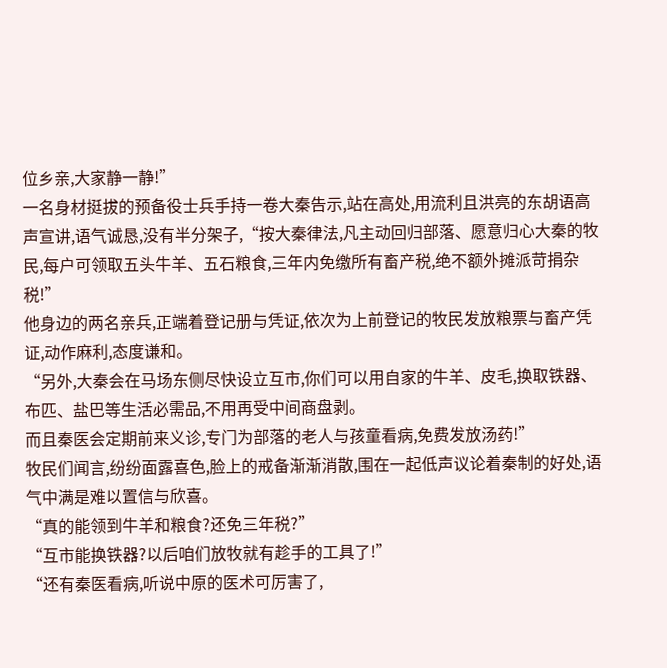位乡亲,大家静一静!”
一名身材挺拔的预备役士兵手持一卷大秦告示,站在高处,用流利且洪亮的东胡语高声宣讲,语气诚恳,没有半分架子,“按大秦律法,凡主动回归部落、愿意归心大秦的牧民,每户可领取五头牛羊、五石粮食,三年内免缴所有畜产税,绝不额外摊派苛捐杂税!”
他身边的两名亲兵,正端着登记册与凭证,依次为上前登记的牧民发放粮票与畜产凭证,动作麻利,态度谦和。
“另外,大秦会在马场东侧尽快设立互市,你们可以用自家的牛羊、皮毛,换取铁器、布匹、盐巴等生活必需品,不用再受中间商盘剥。
而且秦医会定期前来义诊,专门为部落的老人与孩童看病,免费发放汤药!”
牧民们闻言,纷纷面露喜色,脸上的戒备渐渐消散,围在一起低声议论着秦制的好处,语气中满是难以置信与欣喜。
“真的能领到牛羊和粮食?还免三年税?”
“互市能换铁器?以后咱们放牧就有趁手的工具了!”
“还有秦医看病,听说中原的医术可厉害了,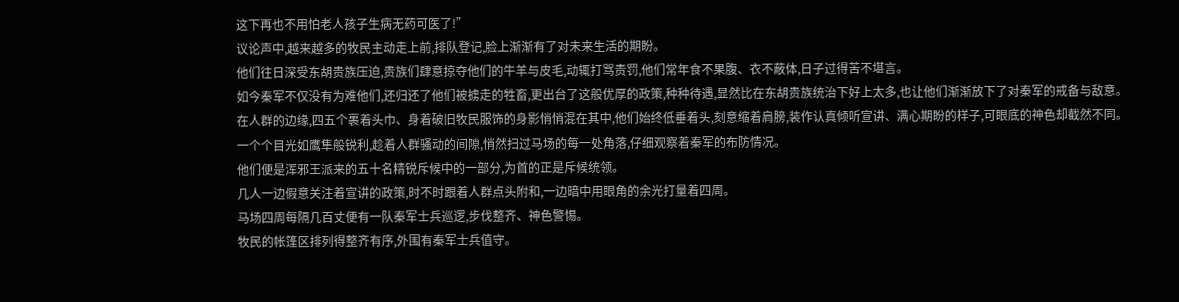这下再也不用怕老人孩子生病无药可医了!”
议论声中,越来越多的牧民主动走上前,排队登记,脸上渐渐有了对未来生活的期盼。
他们往日深受东胡贵族压迫,贵族们肆意掠夺他们的牛羊与皮毛,动辄打骂责罚,他们常年食不果腹、衣不蔽体,日子过得苦不堪言。
如今秦军不仅没有为难他们,还归还了他们被掳走的牲畜,更出台了这般优厚的政策,种种待遇,显然比在东胡贵族统治下好上太多,也让他们渐渐放下了对秦军的戒备与敌意。
在人群的边缘,四五个裹着头巾、身着破旧牧民服饰的身影悄悄混在其中,他们始终低垂着头,刻意缩着肩膀,装作认真倾听宣讲、满心期盼的样子,可眼底的神色却截然不同。
一个个目光如鹰隼般锐利,趁着人群骚动的间隙,悄然扫过马场的每一处角落,仔细观察着秦军的布防情况。
他们便是浑邪王派来的五十名精锐斥候中的一部分,为首的正是斥候统领。
几人一边假意关注着宣讲的政策,时不时跟着人群点头附和,一边暗中用眼角的余光打量着四周。
马场四周每隔几百丈便有一队秦军士兵巡逻,步伐整齐、神色警惕。
牧民的帐篷区排列得整齐有序,外围有秦军士兵值守。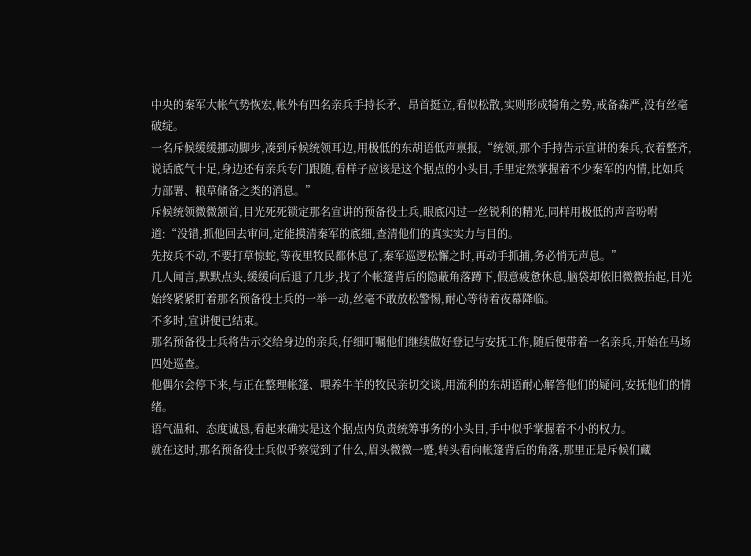中央的秦军大帐气势恢宏,帐外有四名亲兵手持长矛、昂首挺立,看似松散,实则形成犄角之势,戒备森严,没有丝毫破绽。
一名斥候缓缓挪动脚步,凑到斥候统领耳边,用极低的东胡语低声禀报,“统领,那个手持告示宣讲的秦兵,衣着整齐,说话底气十足,身边还有亲兵专门跟随,看样子应该是这个据点的小头目,手里定然掌握着不少秦军的内情,比如兵力部署、粮草储备之类的消息。”
斥候统领微微颔首,目光死死锁定那名宣讲的预备役士兵,眼底闪过一丝锐利的精光,同样用极低的声音吩咐道:“没错,抓他回去审问,定能摸清秦军的底细,查清他们的真实实力与目的。
先按兵不动,不要打草惊蛇,等夜里牧民都休息了,秦军巡逻松懈之时,再动手抓捕,务必悄无声息。”
几人闻言,默默点头,缓缓向后退了几步,找了个帐篷背后的隐蔽角落蹲下,假意疲惫休息,脑袋却依旧微微抬起,目光始终紧紧盯着那名预备役士兵的一举一动,丝毫不敢放松警惕,耐心等待着夜幕降临。
不多时,宣讲便已结束。
那名预备役士兵将告示交给身边的亲兵,仔细叮嘱他们继续做好登记与安抚工作,随后便带着一名亲兵,开始在马场四处巡查。
他偶尔会停下来,与正在整理帐篷、喂养牛羊的牧民亲切交谈,用流利的东胡语耐心解答他们的疑问,安抚他们的情绪。
语气温和、态度诚恳,看起来确实是这个据点内负责统筹事务的小头目,手中似乎掌握着不小的权力。
就在这时,那名预备役士兵似乎察觉到了什么,眉头微微一蹙,转头看向帐篷背后的角落,那里正是斥候们藏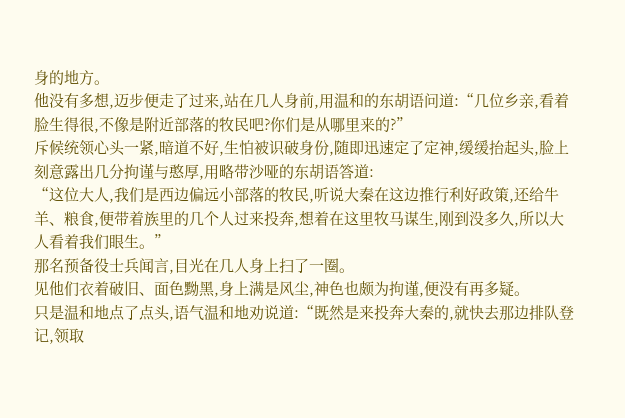身的地方。
他没有多想,迈步便走了过来,站在几人身前,用温和的东胡语问道:“几位乡亲,看着脸生得很,不像是附近部落的牧民吧?你们是从哪里来的?”
斥候统领心头一紧,暗道不好,生怕被识破身份,随即迅速定了定神,缓缓抬起头,脸上刻意露出几分拘谨与憨厚,用略带沙哑的东胡语答道:
“这位大人,我们是西边偏远小部落的牧民,听说大秦在这边推行利好政策,还给牛羊、粮食,便带着族里的几个人过来投奔,想着在这里牧马谋生,刚到没多久,所以大人看着我们眼生。”
那名预备役士兵闻言,目光在几人身上扫了一圈。
见他们衣着破旧、面色黝黑,身上满是风尘,神色也颇为拘谨,便没有再多疑。
只是温和地点了点头,语气温和地劝说道:“既然是来投奔大秦的,就快去那边排队登记,领取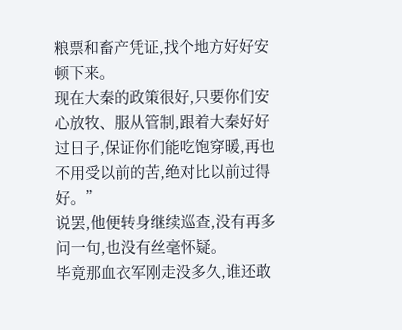粮票和畜产凭证,找个地方好好安顿下来。
现在大秦的政策很好,只要你们安心放牧、服从管制,跟着大秦好好过日子,保证你们能吃饱穿暖,再也不用受以前的苦,绝对比以前过得好。”
说罢,他便转身继续巡查,没有再多问一句,也没有丝毫怀疑。
毕竟那血衣军刚走没多久,谁还敢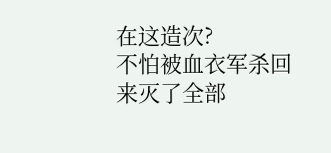在这造次?
不怕被血衣军杀回来灭了全部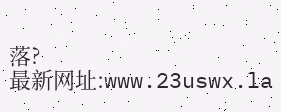落?
最新网址:www.23uswx.la